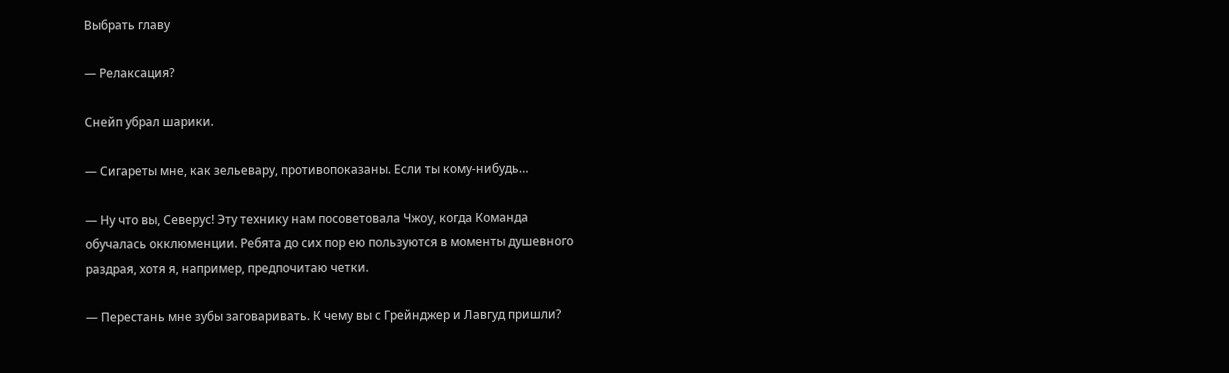Выбрать главу

— Релаксация?

Снейп убрал шарики.

— Сигареты мне, как зельевару, противопоказаны. Если ты кому-нибудь…

— Ну что вы, Северус! Эту технику нам посоветовала Чжоу, когда Команда обучалась окклюменции. Ребята до сих пор ею пользуются в моменты душевного раздрая, хотя я, например, предпочитаю четки.

— Перестань мне зубы заговаривать. К чему вы с Грейнджер и Лавгуд пришли?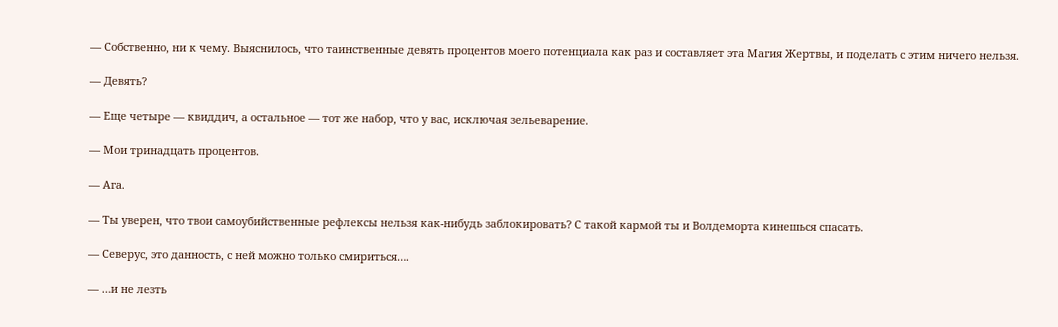— Собственно, ни к чему. Выяснилось, что таинственные девять процентов моего потенциала как раз и составляет эта Магия Жертвы, и поделать с этим ничего нельзя.

— Девять?

— Еще четыре — квиддич, а остальное — тот же набор, что у вас, исключая зельеварение.

— Мои тринадцать процентов.

— Ага.

— Ты уверен, что твои самоубийственные рефлексы нельзя как-нибудь заблокировать? С такой кармой ты и Волдеморта кинешься спасать.

— Северус, это данность, с ней можно только смириться….

— …и не лезть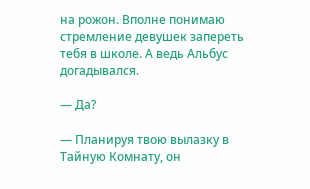на рожон. Вполне понимаю стремление девушек запереть тебя в школе. А ведь Альбус догадывался.

— Да?

— Планируя твою вылазку в Тайную Комнату, он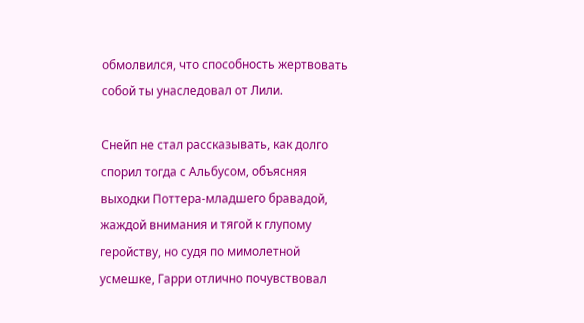обмолвился, что способность жертвовать собой ты унаследовал от Лили.

Снейп не стал рассказывать, как долго спорил тогда с Альбусом, объясняя выходки Поттера-младшего бравадой, жаждой внимания и тягой к глупому геройству, но судя по мимолетной усмешке, Гарри отлично почувствовал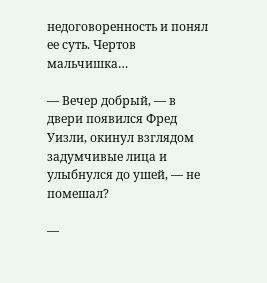недоговоренность и понял ее суть. Чертов мальчишка…

— Вечер добрый, — в двери появился Фред Уизли, окинул взглядом задумчивые лица и улыбнулся до ушей, — не помешал?

—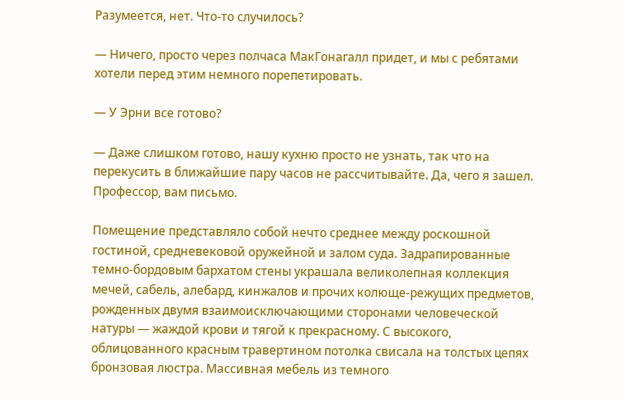Разумеется, нет. Что-то случилось?

— Ничего, просто через полчаса МакГонагалл придет, и мы с ребятами хотели перед этим немного порепетировать.

— У Эрни все готово?

— Даже слишком готово, нашу кухню просто не узнать, так что на перекусить в ближайшие пару часов не рассчитывайте. Да, чего я зашел. Профессор, вам письмо.

Помещение представляло собой нечто среднее между роскошной гостиной, средневековой оружейной и залом суда. Задрапированные темно-бордовым бархатом стены украшала великолепная коллекция мечей, сабель, алебард, кинжалов и прочих колюще-режущих предметов, рожденных двумя взаимоисключающими сторонами человеческой натуры — жаждой крови и тягой к прекрасному. С высокого, облицованного красным травертином потолка свисала на толстых цепях бронзовая люстра. Массивная мебель из темного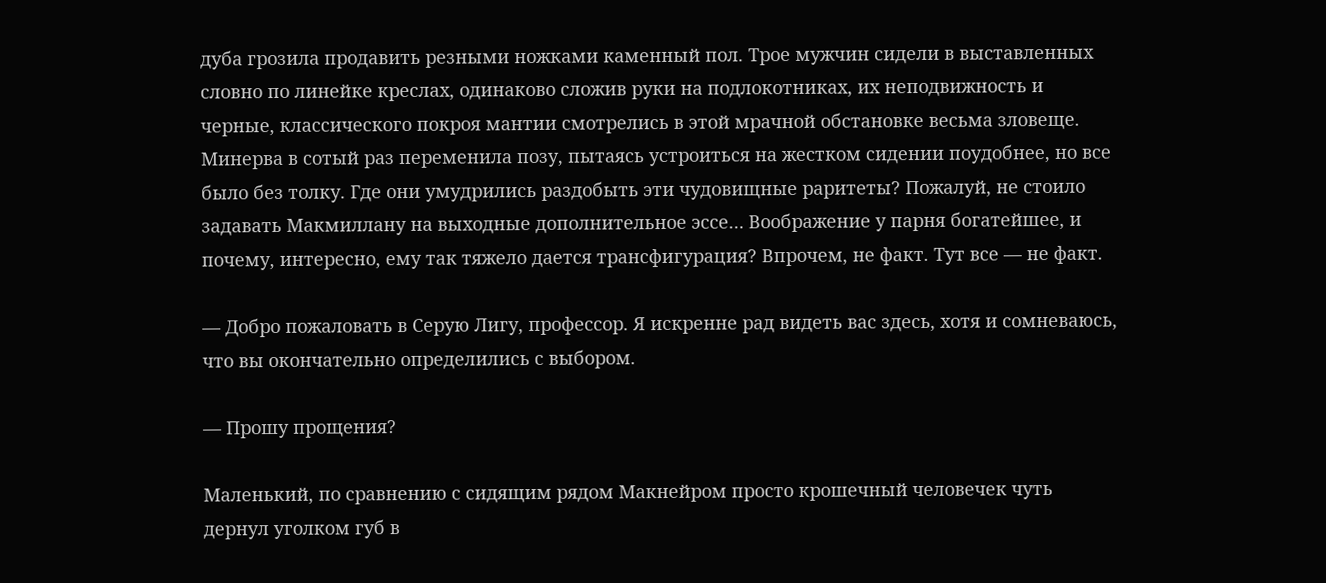дуба грозила продавить резными ножками каменный пол. Трое мужчин сидели в выставленных словно по линейке креслах, одинаково сложив руки на подлокотниках, их неподвижность и черные, классического покроя мантии смотрелись в этой мрачной обстановке весьма зловеще. Минерва в сотый раз переменила позу, пытаясь устроиться на жестком сидении поудобнее, но все было без толку. Где они умудрились раздобыть эти чудовищные раритеты? Пожалуй, не стоило задавать Макмиллану на выходные дополнительное эссе… Воображение у парня богатейшее, и почему, интересно, ему так тяжело дается трансфигурация? Впрочем, не факт. Тут все — не факт.

— Добро пожаловать в Серую Лигу, профессор. Я искренне рад видеть вас здесь, хотя и сомневаюсь, что вы окончательно определились с выбором.

— Прошу прощения?

Маленький, по сравнению с сидящим рядом Макнейром просто крошечный человечек чуть дернул уголком губ в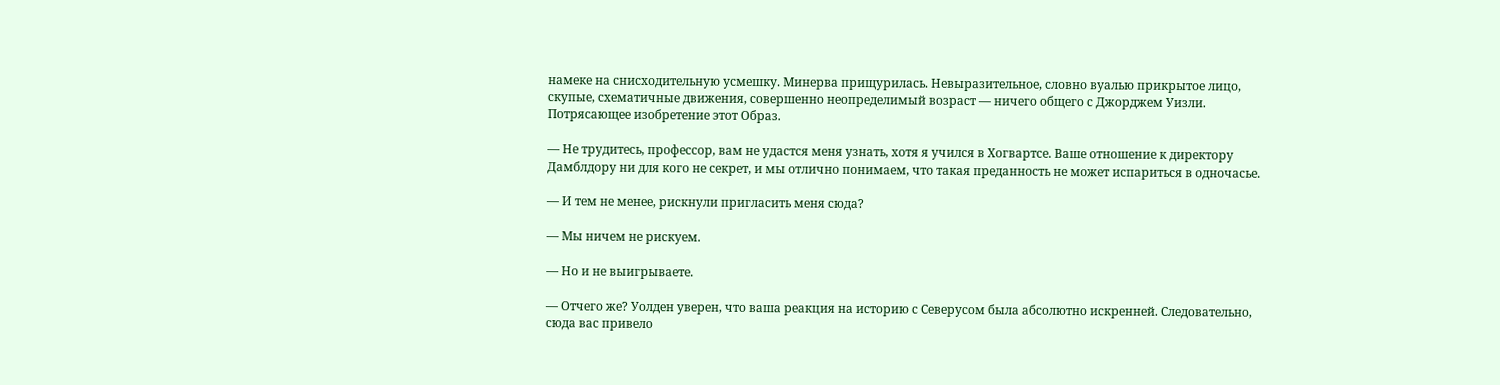намеке на снисходительную усмешку. Минерва прищурилась. Невыразительное, словно вуалью прикрытое лицо, скупые, схематичные движения, совершенно неопределимый возраст — ничего общего с Джорджем Уизли. Потрясающее изобретение этот Образ.

— Не трудитесь, профессор, вам не удастся меня узнать, хотя я учился в Хогвартсе. Ваше отношение к директору Дамблдору ни для кого не секрет, и мы отлично понимаем, что такая преданность не может испариться в одночасье.

— И тем не менее, рискнули пригласить меня сюда?

— Мы ничем не рискуем.

— Но и не выигрываете.

— Отчего же? Уолден уверен, что ваша реакция на историю с Северусом была абсолютно искренней. Следовательно, сюда вас привело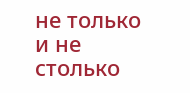не только и не столько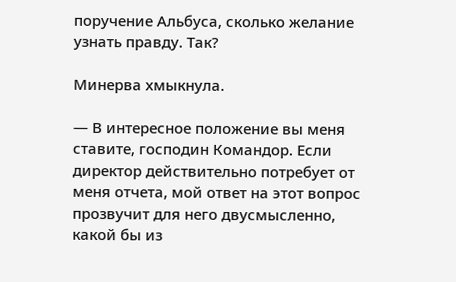поручение Альбуса, сколько желание узнать правду. Так?

Минерва хмыкнула.

— В интересное положение вы меня ставите, господин Командор. Если директор действительно потребует от меня отчета, мой ответ на этот вопрос прозвучит для него двусмысленно, какой бы из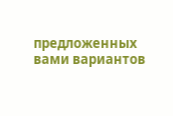предложенных вами вариантов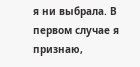я ни выбрала. В первом случае я признаю,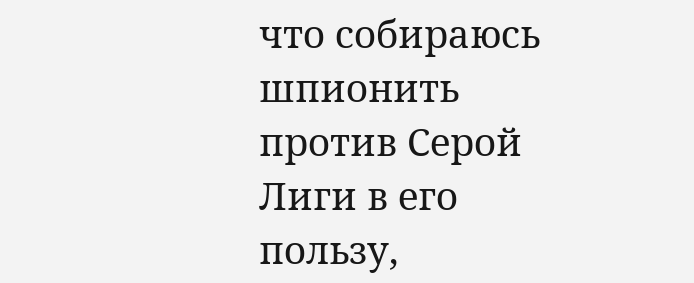что собираюсь шпионить против Серой Лиги в его пользу,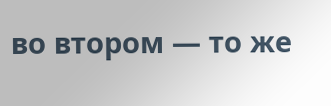во втором — то же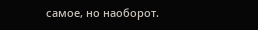самое, но наоборот.